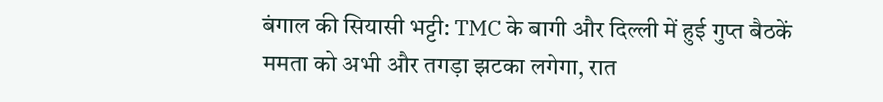बंगाल की सियासी भट्टी: TMC के बागी और दिल्ली में हुई गुप्त बैठकें
ममता को अभी और तगड़ा झटका लगेगा, रात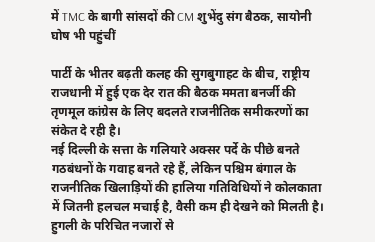में TMC के बागी सांसदों की CM शुभेंदु संग बैठक, सायोनी घोष भी पहुंचीं

पार्टी के भीतर बढ़ती कलह की सुगबुगाहट के बीच, राष्ट्रीय राजधानी में हुई एक देर रात की बैठक ममता बनर्जी की तृणमूल कांग्रेस के लिए बदलते राजनीतिक समीकरणों का संकेत दे रही है।
नई दिल्ली के सत्ता के गलियारे अक्सर पर्दे के पीछे बनते गठबंधनों के गवाह बनते रहे हैं, लेकिन पश्चिम बंगाल के राजनीतिक खिलाड़ियों की हालिया गतिविधियों ने कोलकाता में जितनी हलचल मचाई है, वैसी कम ही देखने को मिलती है। हुगली के परिचित नजारों से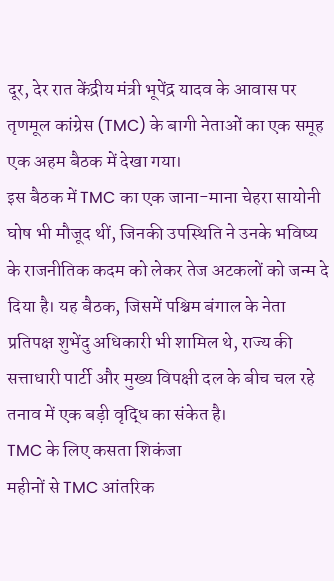दूर, देर रात केंद्रीय मंत्री भूपेंद्र यादव के आवास पर तृणमूल कांग्रेस (TMC) के बागी नेताओं का एक समूह एक अहम बैठक में देखा गया।
इस बैठक में TMC का एक जाना-माना चेहरा सायोनी घोष भी मौजूद थीं, जिनकी उपस्थिति ने उनके भविष्य के राजनीतिक कदम को लेकर तेज अटकलों को जन्म दे दिया है। यह बैठक, जिसमें पश्चिम बंगाल के नेता प्रतिपक्ष शुभेंदु अधिकारी भी शामिल थे, राज्य की सत्ताधारी पार्टी और मुख्य विपक्षी दल के बीच चल रहे तनाव में एक बड़ी वृद्धि का संकेत है।
TMC के लिए कसता शिकंजा
महीनों से TMC आंतरिक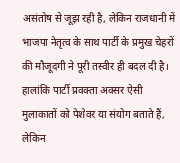असंतोष से जूझ रही है, लेकिन राजधानी में भाजपा नेतृत्व के साथ पार्टी के प्रमुख चेहरों की मौजूदगी ने पूरी तस्वीर ही बदल दी है। हालांकि पार्टी प्रवक्ता अक्सर ऐसी मुलाकातों को पेशेवर या संयोग बताते हैं, लेकिन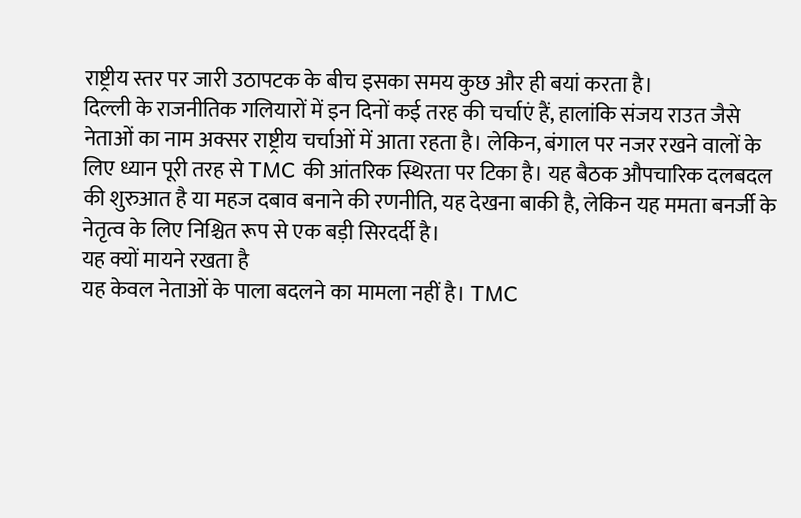राष्ट्रीय स्तर पर जारी उठापटक के बीच इसका समय कुछ और ही बयां करता है।
दिल्ली के राजनीतिक गलियारों में इन दिनों कई तरह की चर्चाएं हैं, हालांकि संजय राउत जैसे नेताओं का नाम अक्सर राष्ट्रीय चर्चाओं में आता रहता है। लेकिन, बंगाल पर नजर रखने वालों के लिए ध्यान पूरी तरह से TMC की आंतरिक स्थिरता पर टिका है। यह बैठक औपचारिक दलबदल की शुरुआत है या महज दबाव बनाने की रणनीति, यह देखना बाकी है, लेकिन यह ममता बनर्जी के नेतृत्व के लिए निश्चित रूप से एक बड़ी सिरदर्दी है।
यह क्यों मायने रखता है
यह केवल नेताओं के पाला बदलने का मामला नहीं है। TMC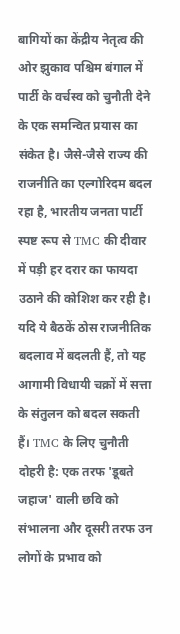बागियों का केंद्रीय नेतृत्व की ओर झुकाव पश्चिम बंगाल में पार्टी के वर्चस्व को चुनौती देने के एक समन्वित प्रयास का संकेत है। जैसे-जैसे राज्य की राजनीति का एल्गोरिदम बदल रहा है, भारतीय जनता पार्टी स्पष्ट रूप से TMC की दीवार में पड़ी हर दरार का फायदा उठाने की कोशिश कर रही है।
यदि ये बैठकें ठोस राजनीतिक बदलाव में बदलती हैं, तो यह आगामी विधायी चक्रों में सत्ता के संतुलन को बदल सकती हैं। TMC के लिए चुनौती दोहरी है: एक तरफ 'डूबते जहाज' वाली छवि को संभालना और दूसरी तरफ उन लोगों के प्रभाव को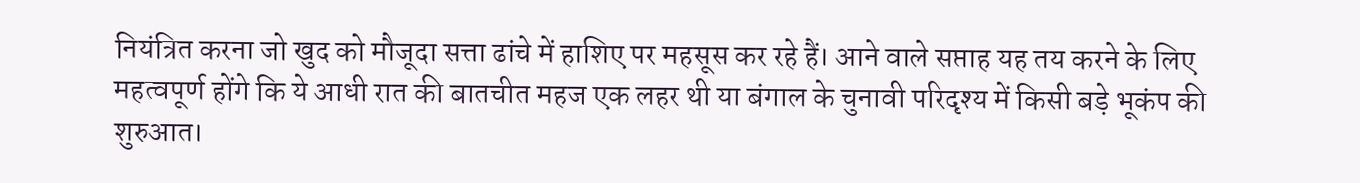नियंत्रित करना जो खुद को मौजूदा सत्ता ढांचे में हाशिए पर महसूस कर रहे हैं। आने वाले सप्ताह यह तय करने के लिए महत्वपूर्ण होंगे कि ये आधी रात की बातचीत महज एक लहर थी या बंगाल के चुनावी परिदृश्य में किसी बड़े भूकंप की शुरुआत।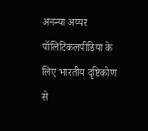अनन्या अय्यर पॉलिटिकलपीडिया के लिए भारतीय दृष्टिकोण से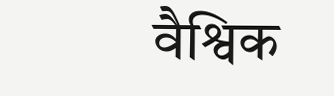वैश्विक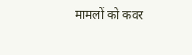मामलों को कवर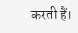करती हैं।